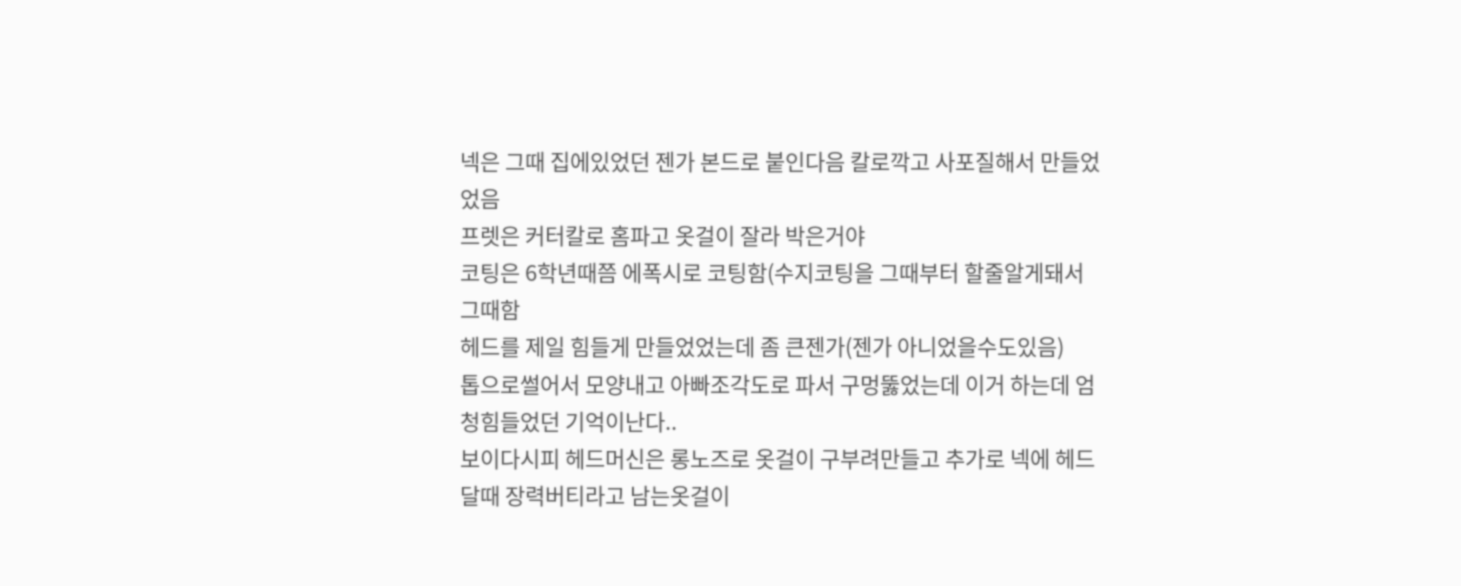넥은 그때 집에있었던 젠가 본드로 붙인다음 칼로깍고 사포질해서 만들었었음
프렛은 커터칼로 홈파고 옷걸이 잘라 박은거야
코팅은 6학년때쯤 에폭시로 코팅함(수지코팅을 그때부터 할줄알게돼서 그때함
헤드를 제일 힘들게 만들었었는데 좀 큰젠가(젠가 아니었을수도있음)
톱으로썰어서 모양내고 아빠조각도로 파서 구멍뚫었는데 이거 하는데 엄청힘들었던 기억이난다..
보이다시피 헤드머신은 롱노즈로 옷걸이 구부려만들고 추가로 넥에 헤드 달때 장력버티라고 남는옷걸이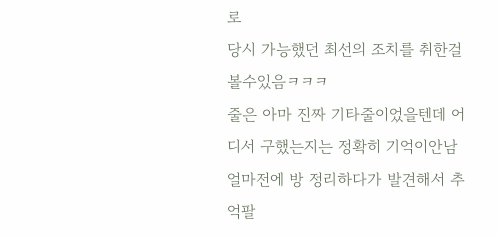로
당시 가능했던 최선의 조치를 취한걸 볼수있음ㅋㅋㅋ
줄은 아마 진짜 기타줄이었을텐데 어디서 구했는지는 정확히 기억이안남
얼마전에 방 정리하다가 발견해서 추억팔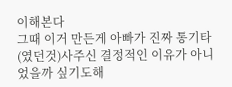이해본다
그때 이거 만든게 아빠가 진짜 통기타(였던것)사주신 결정적인 이유가 아니었을까 싶기도해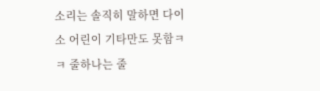소리는 솔직히 말하면 다이소 어린이 기타만도 못함ㅋㅋ 줄하나는 줄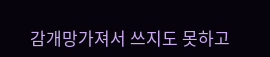감개망가져서 쓰지도 못하고